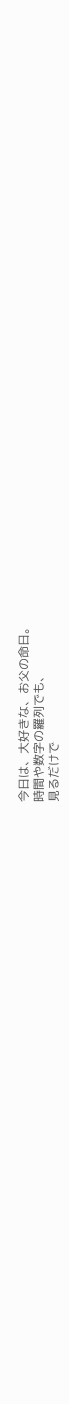今日は、大好きな、お父の命日。
時間や数字の羅列でも、
見るだけで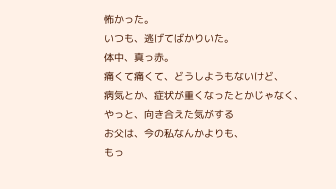怖かった。
いつも、逃げてばかりいた。
体中、真っ赤。
痛くて痛くて、どうしようもないけど、
病気とか、症状が重くなったとかじゃなく、
やっと、向き合えた気がする
お父は、今の私なんかよりも、
もっ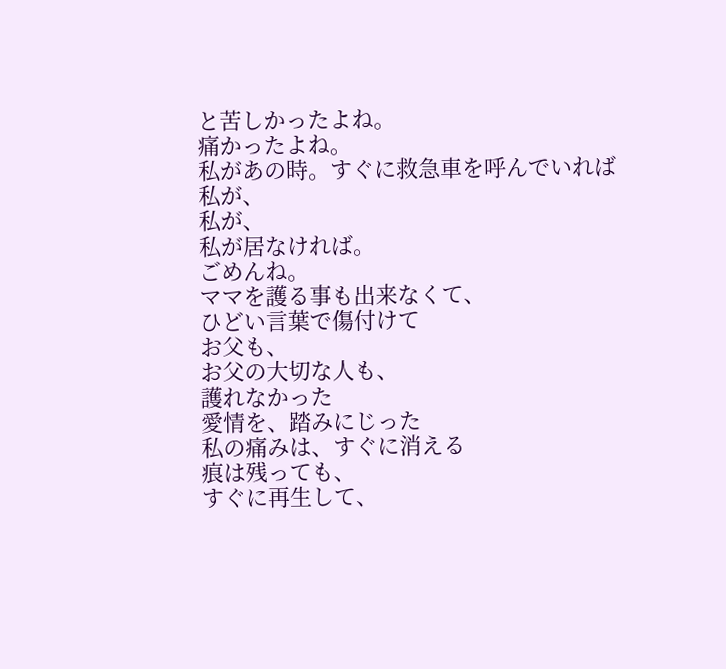と苦しかったよね。
痛かったよね。
私があの時。すぐに救急車を呼んでいれば
私が、
私が、
私が居なければ。
ごめんね。
ママを護る事も出来なくて、
ひどい言葉で傷付けて
お父も、
お父の大切な人も、
護れなかった
愛情を、踏みにじった
私の痛みは、すぐに消える
痕は残っても、
すぐに再生して、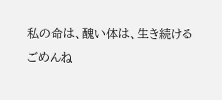私の命は、醜い体は、生き続ける
ごめんね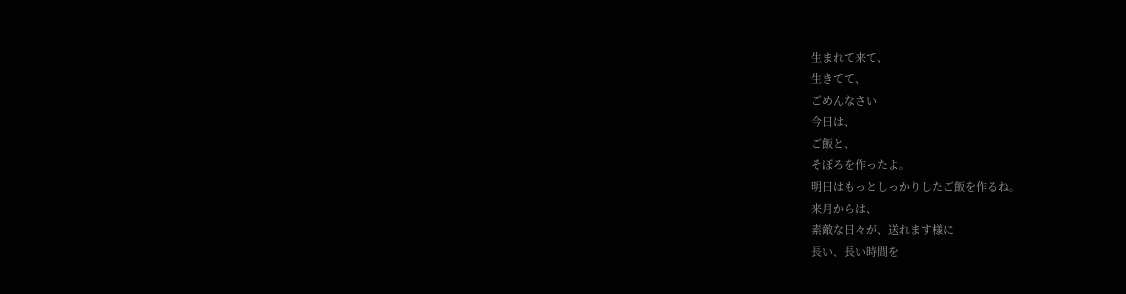生まれて来て、
生きてて、
ごめんなさい
今日は、
ご飯と、
そぼろを作ったよ。
明日はもっとしっかりしたご飯を作るね。
来月からは、
素敵な日々が、送れます様に
長い、長い時間を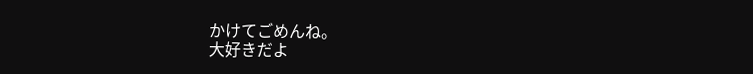かけてごめんね。
大好きだよ